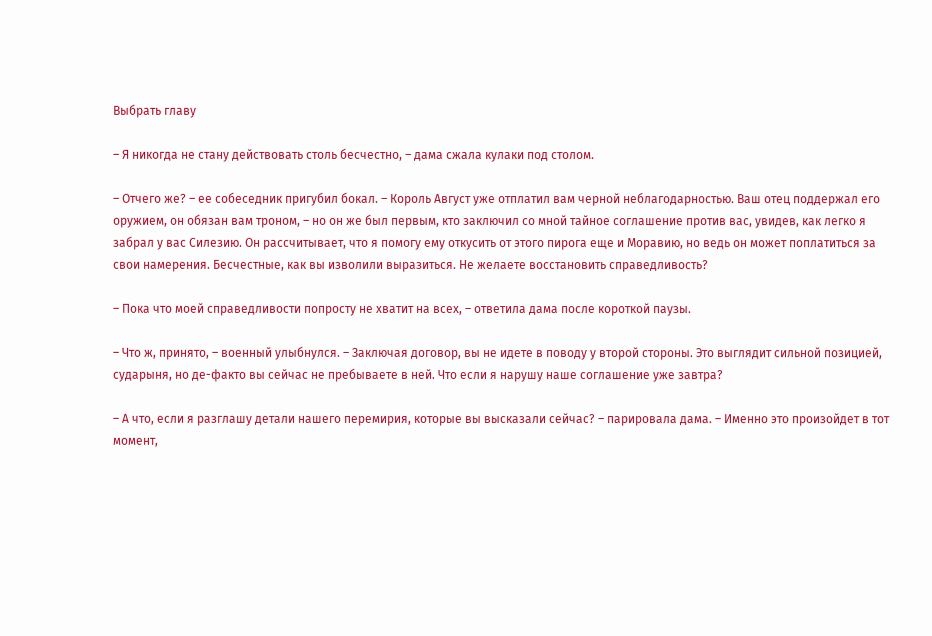Выбрать главу

– Я никогда не стану действовать столь бесчестно, – дама сжала кулаки под столом.

– Отчего же? – ее собеседник пригубил бокал. – Король Август уже отплатил вам черной неблагодарностью. Ваш отец поддержал его оружием, он обязан вам троном, – но он же был первым, кто заключил со мной тайное соглашение против вас, увидев, как легко я забрал у вас Силезию. Он рассчитывает, что я помогу ему откусить от этого пирога еще и Моравию, но ведь он может поплатиться за свои намерения. Бесчестные, как вы изволили выразиться. Не желаете восстановить справедливость?

– Пока что моей справедливости попросту не хватит на всех, – ответила дама после короткой паузы.

– Что ж, принято, – военный улыбнулся. – Заключая договор, вы не идете в поводу у второй стороны. Это выглядит сильной позицией, сударыня, но де-факто вы сейчас не пребываете в ней. Что если я нарушу наше соглашение уже завтра?

– А что, если я разглашу детали нашего перемирия, которые вы высказали сейчас? – парировала дама. – Именно это произойдет в тот момент,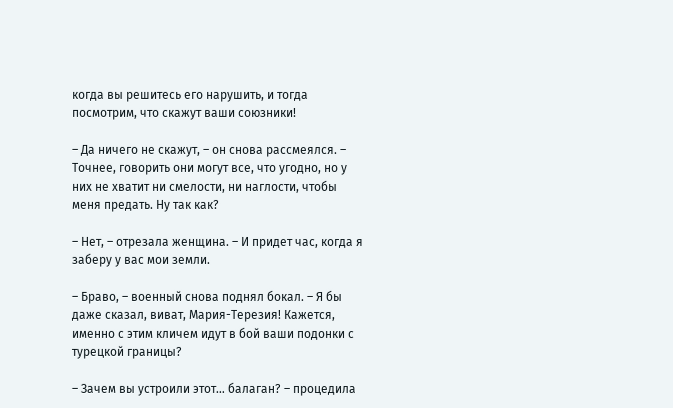когда вы решитесь его нарушить, и тогда посмотрим, что скажут ваши союзники!

– Да ничего не скажут, – он снова рассмеялся. – Точнее, говорить они могут все, что угодно, но у них не хватит ни смелости, ни наглости, чтобы меня предать. Ну так как?

– Нет, – отрезала женщина. – И придет час, когда я заберу у вас мои земли.

– Браво, – военный снова поднял бокал. – Я бы даже сказал, виват, Мария-Терезия! Кажется, именно с этим кличем идут в бой ваши подонки с турецкой границы?

– Зачем вы устроили этот… балаган? – процедила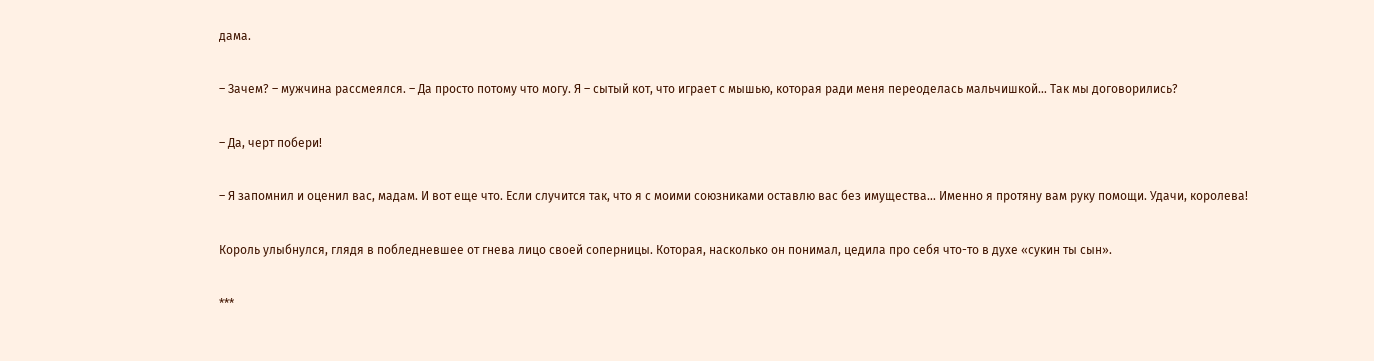дама.

– Зачем? – мужчина рассмеялся. – Да просто потому что могу. Я – сытый кот, что играет с мышью, которая ради меня переоделась мальчишкой… Так мы договорились?

– Да, черт побери!

– Я запомнил и оценил вас, мадам. И вот еще что. Если случится так, что я с моими союзниками оставлю вас без имущества… Именно я протяну вам руку помощи. Удачи, королева!

Король улыбнулся, глядя в побледневшее от гнева лицо своей соперницы. Которая, насколько он понимал, цедила про себя что-то в духе «сукин ты сын».

***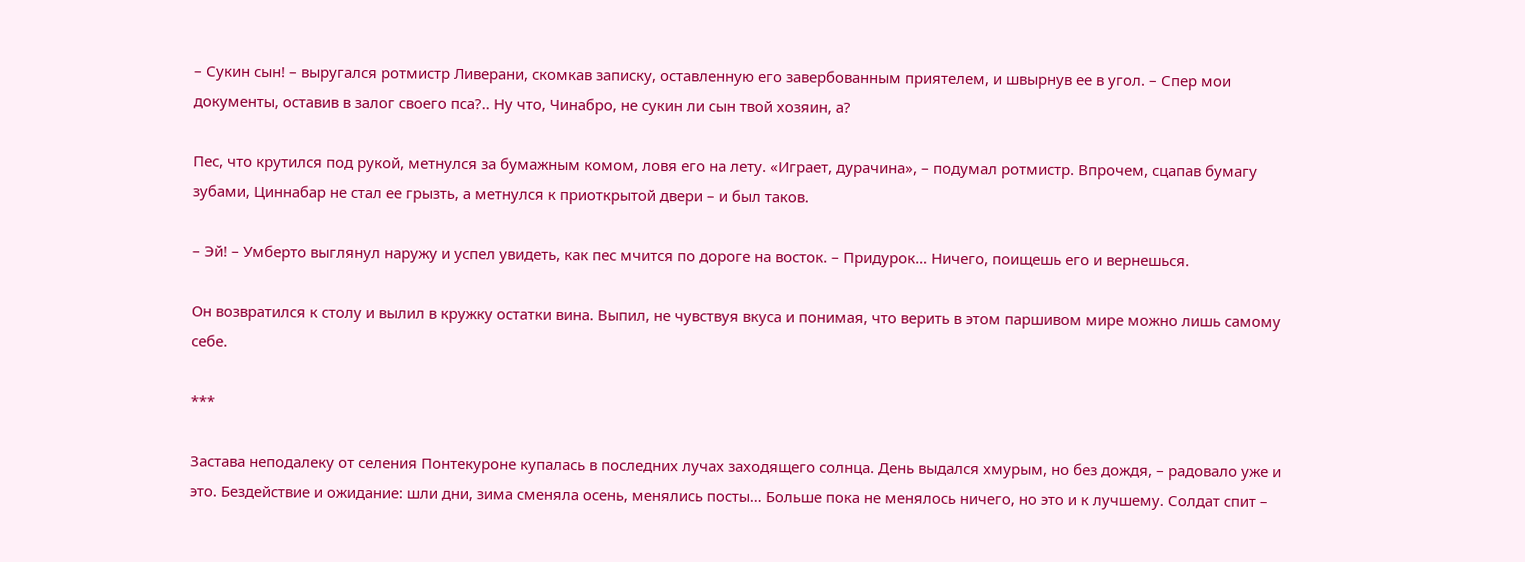– Сукин сын! – выругался ротмистр Ливерани, скомкав записку, оставленную его завербованным приятелем, и швырнув ее в угол. – Спер мои документы, оставив в залог своего пса?.. Ну что, Чинабро, не сукин ли сын твой хозяин, а?

Пес, что крутился под рукой, метнулся за бумажным комом, ловя его на лету. «Играет, дурачина», – подумал ротмистр. Впрочем, сцапав бумагу зубами, Циннабар не стал ее грызть, а метнулся к приоткрытой двери – и был таков.

– Эй! – Умберто выглянул наружу и успел увидеть, как пес мчится по дороге на восток. – Придурок… Ничего, поищешь его и вернешься.

Он возвратился к столу и вылил в кружку остатки вина. Выпил, не чувствуя вкуса и понимая, что верить в этом паршивом мире можно лишь самому себе.

***

Застава неподалеку от селения Понтекуроне купалась в последних лучах заходящего солнца. День выдался хмурым, но без дождя, – радовало уже и это. Бездействие и ожидание: шли дни, зима сменяла осень, менялись посты… Больше пока не менялось ничего, но это и к лучшему. Солдат спит –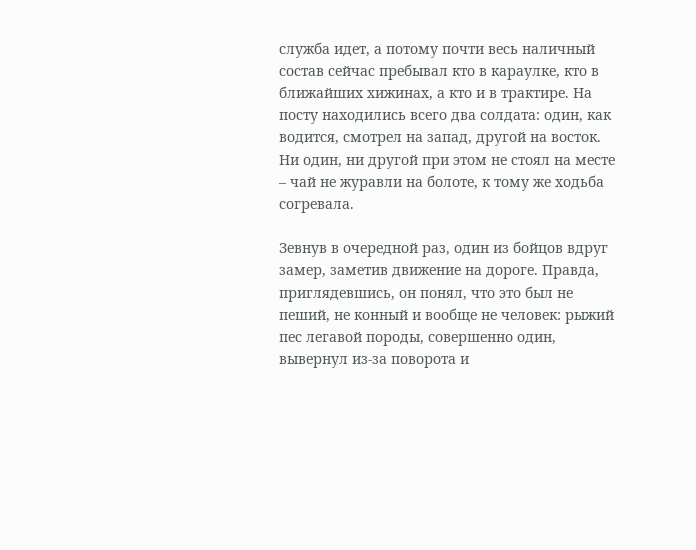служба идет, а потому почти весь наличный состав сейчас пребывал кто в караулке, кто в ближайших хижинах, а кто и в трактире. На посту находились всего два солдата: один, как водится, смотрел на запад, другой на восток. Ни один, ни другой при этом не стоял на месте – чай не журавли на болоте, к тому же ходьба согревала.

Зевнув в очередной раз, один из бойцов вдруг замер, заметив движение на дороге. Правда, приглядевшись, он понял, что это был не пеший, не конный и вообще не человек: рыжий пес легавой породы, совершенно один, вывернул из-за поворота и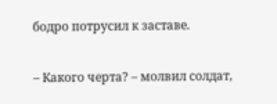бодро потрусил к заставе.

– Какого черта? – молвил солдат,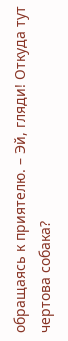обращаясь к приятелю. – Эй, гляди! Откуда тут чертова собака?